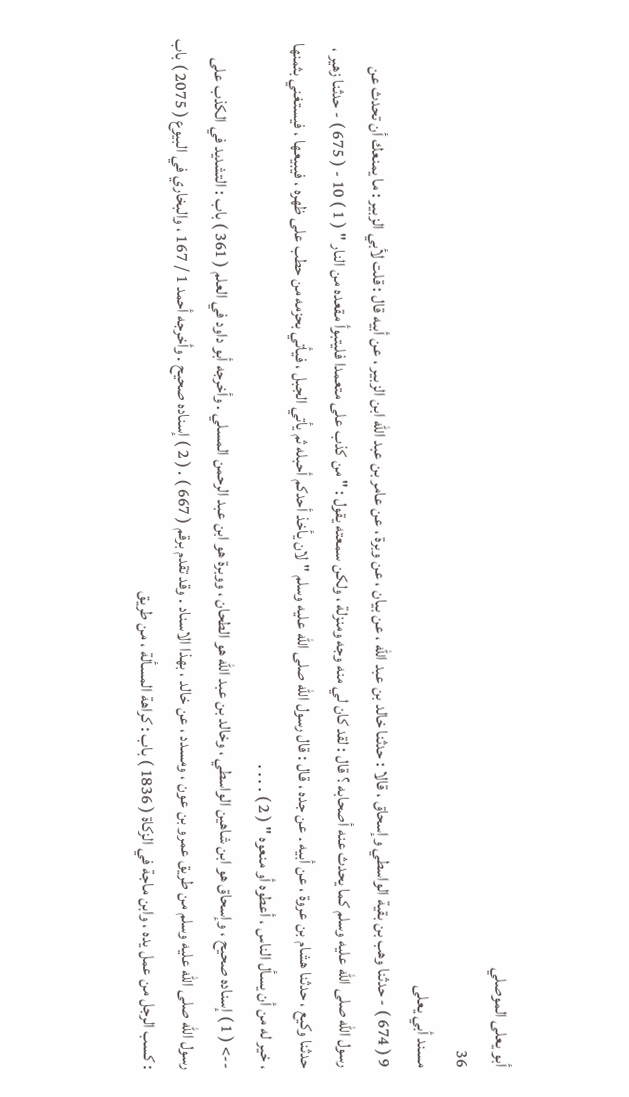أبو يعلى الموصلي
36
مسند أبي يعلى
9 ( 674 ) - حدثنا وهب بن بقية الواسطي وإسحاق ، قالا : حدثنا خالد بن عبد الله ، عن بيان ، عن وبرة ، عن عامر بن عبد الله ابن الزبير ، عن أبيه قال : قلت لأبي الزبير : ما يمنعك أن تحدث عن رسول الله صلى الله عليه وسلم كما يحدث عنه أصحابه ؟ قال : لقد كان لي منه وجه ومنزلة ، ولكن سمعته يقول : " من كذب على متعمدا فليتبوأ مقعده من النار " ( 1 ) 10 - ( 675 ) - حدثنا زهير ، حدثنا وكيع ، حدثنا هشام بن عروة ، عن أبيه . عن جده ، قال : قال رسول الله صلى الله عليه وسلم " لان يأخذ أحدكم أحبله ثم يأتي الجبل ، فيأتي بحزمه من حطب على ظهره ، فيبيعها ، فيستغني بثمنها ، خير له من أن يسأل الناس ، أعطوه أو منعوه " ( 2 ) . . . .
--> ( 1 ) إسناده صحيح ، وإسحاق هو ابن شاهين الواسطي ، وخالد بن عبد الله هو الطحان ، ووبرة هو ابن عبد الرحمن المسلي . وأخرجه أبو داود في العلم ( 361 ) باب : التشديد في الكذب على رسول الله صلى الله عليه وسلم من طريق عمرو بن عون ، ومسدد ، عن خالد ، بهذا الاسناد . وقد تقدم برقم ( 667 ) . ( 2 ) إسناده صحيح . وأخرجه أحمد 1 / 167 ، والبخاري في البيوع ( 2075 ) باب : كسب الرجل من عمل يده ، وابن ماجة في الزكاة ( 1836 ) باب : كراهة المسألة ، من طريق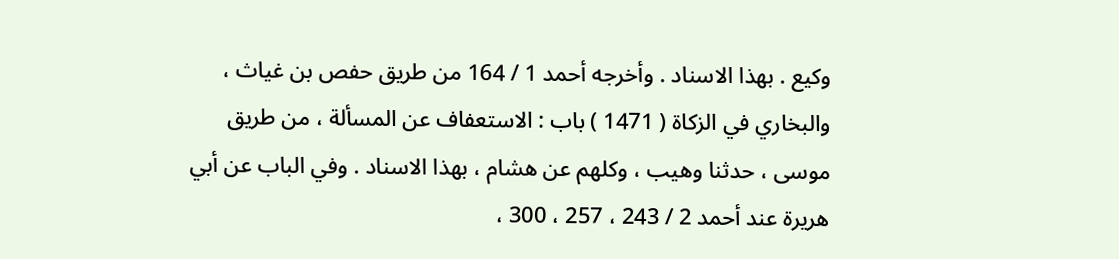وكيع . بهذا الاسناد . وأخرجه أحمد 1 / 164 من طريق حفص بن غياث ، والبخاري في الزكاة ( 1471 ) باب : الاستعفاف عن المسألة ، من طريق موسى ، حدثنا وهيب ، وكلهم عن هشام ، بهذا الاسناد . وفي الباب عن أبي هريرة عند أحمد 2 / 243 ، 257 ، 300 ،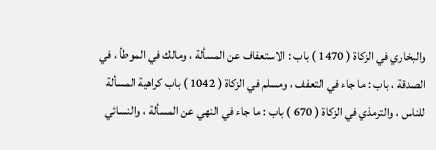والبخاري في الزكاة ( 1470 ) باب : الاستعفاف عن المسألة ، ومالك في الموطأ ، في الصدقة ، باب : ما جاء في التعفف ، ومسلم في الزكاة ( 1042 ) باب كراهية المسألة للناس ، والترمذي في الزكاة ( 670 ) باب : ما جاء في النهي عن المسألة ، والنسائي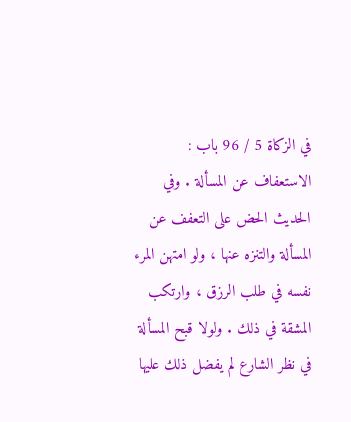في الزكاة 5 / 96 باب : الاستعفاف عن المسألة . وفي الحديث الحض على التعفف عن المسألة والتنزه عنها ، ولو امتهن المرء نفسه في طلب الرزق ، وارتكب المشقة في ذلك . ولولا قبح المسألة في نظر الشارع لم يفضل ذلك عليها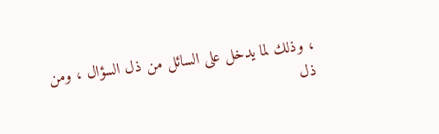، وذلك لما يدخل على السائل من ذل السؤال ، ومن ذل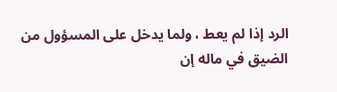الرد إذا لم يعط ، ولما يدخل على المسؤول من الضيق في ماله إن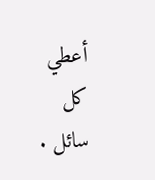أعطي كل سائل .